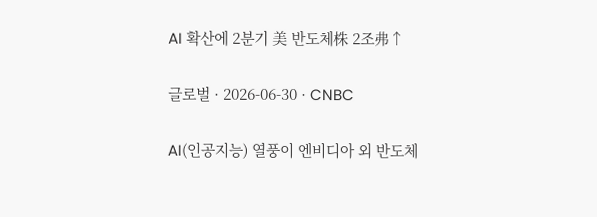AI 확산에 2분기 美 반도체株 2조弗↑

글로벌 · 2026-06-30 · CNBC

AI(인공지능) 열풍이 엔비디아 외 반도체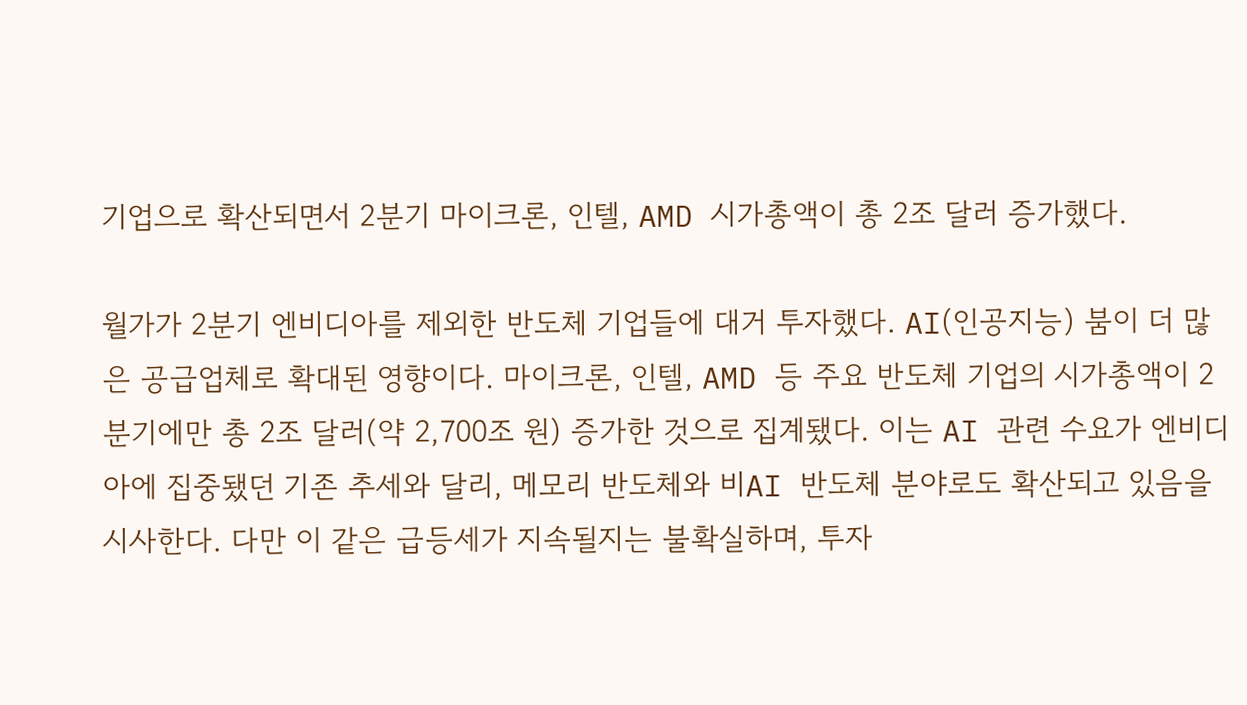기업으로 확산되면서 2분기 마이크론, 인텔, AMD 시가총액이 총 2조 달러 증가했다.

월가가 2분기 엔비디아를 제외한 반도체 기업들에 대거 투자했다. AI(인공지능) 붐이 더 많은 공급업체로 확대된 영향이다. 마이크론, 인텔, AMD 등 주요 반도체 기업의 시가총액이 2분기에만 총 2조 달러(약 2,700조 원) 증가한 것으로 집계됐다. 이는 AI 관련 수요가 엔비디아에 집중됐던 기존 추세와 달리, 메모리 반도체와 비AI 반도체 분야로도 확산되고 있음을 시사한다. 다만 이 같은 급등세가 지속될지는 불확실하며, 투자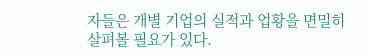자들은 개별 기업의 실적과 업황을 면밀히 살펴볼 필요가 있다.